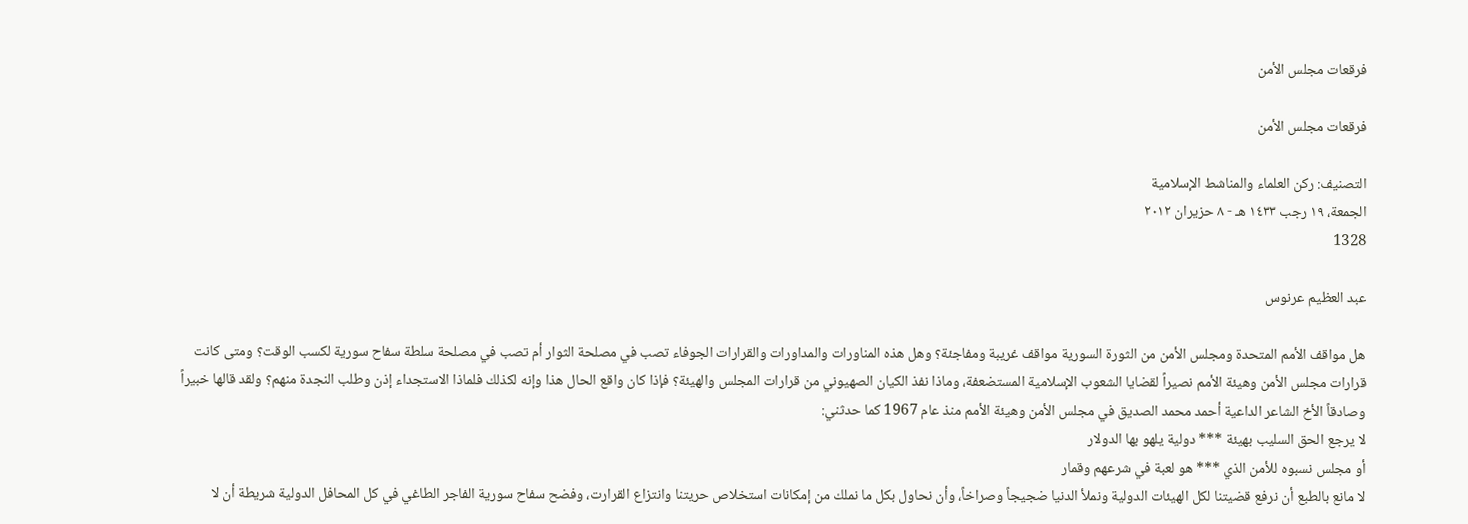فرقعات مجلس الأمن

فرقعات مجلس الأمن

التصنيف: ركن العلماء والمناشط الإسلامية
الجمعة، ١٩ رجب ١٤٣٣ هـ - ٨ حزيران ٢٠١٢
1328

عبد العظيم عرنوس

هل مواقف الأمم المتحدة ومجلس الأمن من الثورة السورية مواقف غريبة ومفاجئة؟ وهل هذه المناورات والمداورات والقرارات الجوفاء تصب في مصلحة الثوار أم تصب في مصلحة سلطة سفاح سورية لكسب الوقت؟ ومتى كانت قرارات مجلس الأمن وهيئة الأمم نصيراً لقضايا الشعوب الإسلامية المستضعفة، وماذا نفذ الكيان الصهيوني من قرارات المجلس والهيئة؟ فإذا كان واقع الحال هذا وإنه لكذلك فلماذا الاستجداء إذن وطلب النجدة منهم؟ ولقد قالها خبيراً وصادقاً الأخ الشاعر الداعية أحمد محمد الصديق في مجلس الأمن وهيئة الأمم منذ عام 1967 كما حدثني:
لا يرجع الحق السليب بهيئة *** دولية يلهو بها الدولار
أو مجلس نسبوه للأمن الذي *** هو لعبة في شرعهم وقمار
لا مانع بالطبع أن نرفع قضيتنا لكل الهيئات الدولية ونملأ الدنيا ضجيجاً وصراخاً، وأن نحاول بكل ما نملك من إمكانات استخلاص حريتنا وانتزاع القرارت، وفضح سفاح سورية الفاجر الطاغي في كل المحافل الدولية شريطة أن لا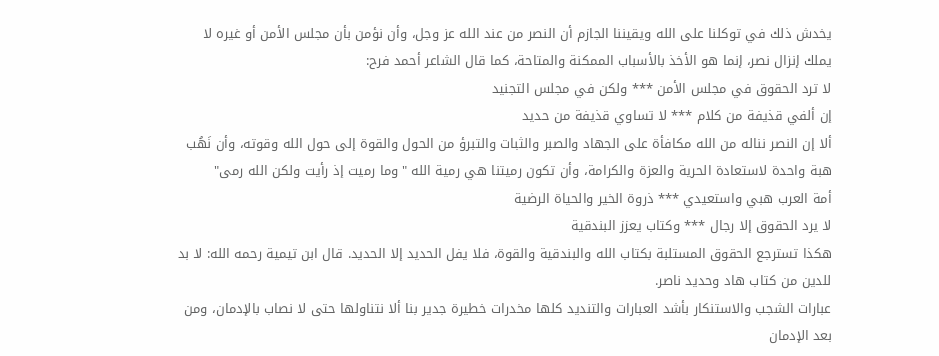يخدش ذلك في توكلنا على الله ويقيننا الجازم أن النصر من عند الله عز وجل، وأن نؤمن بأن مجلس الأمن أو غيره لا يملك إنزال نصر، إنما هو الأخذ بالأسباب الممكنة والمتاحة، كما قال الشاعر أحمد فرح:
لا ترد الحقوق في مجلس الأمن *** ولكن في مجلس التجنيد
إن ألفي قذيفة من كلام *** لا تساوي قذيفة من حديد
ألا إن النصر نناله من الله مكافأة على الجهاد والصبر والثبات والتبرؤ من الحول والقوة إلى حول الله وقوته، وأن نَهُب هبة واحدة لاستعادة الحرية والعزة والكرامة، وأن تكون رميتنا هي رمية الله "وما رميت إذ رأيت ولكن الله رمى"
أمة العرب هبي واستعيدي *** ذروة الخير والحياة الرضية
لا يرد الحقوق إلا رجال *** وكتاب يعزز البندقية
هكذا تسترجع الحقوق المستلبة بكتاب الله والبندقية والقوة، فلا يفل الحديد إلا الحديد. قال ابن تيمية رحمه الله: لا بد للدين من كتاب هاد وحديد ناصر.
عبارات الشجب والاستنكار بأشد العبارات والتنديد كلها مخدرات خطيرة جدير بنا ألا نتناولها حتى لا نصاب بالإدمان، ومن بعد الإدمان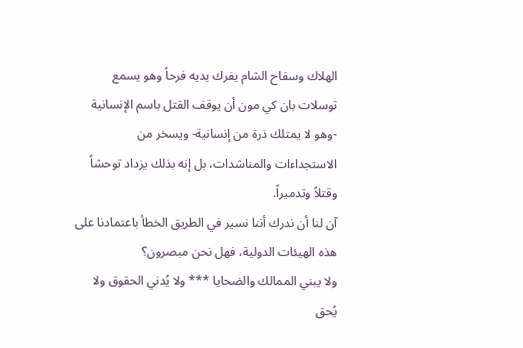الهلاك وسفاح الشام يفرك يديه فرحاً وهو يسمع توسلات بان كي مون أن يوقف القتل باسم الإنسانية -وهو لا يمتلك ذرة من إنسانية- ويسخر من الاستجداءات والمناشدات، بل إنه بذلك يزداد توحشاً وقتلاً وتدميراً.
آن لنا أن ندرك أننا نسير في الطريق الخطأ باعتمادنا على هذه الهيئات الدولية، فهل نحن مبصرون؟
ولا يبني الممالك والضحايا *** ولا يُدني الحقوق ولا يُحق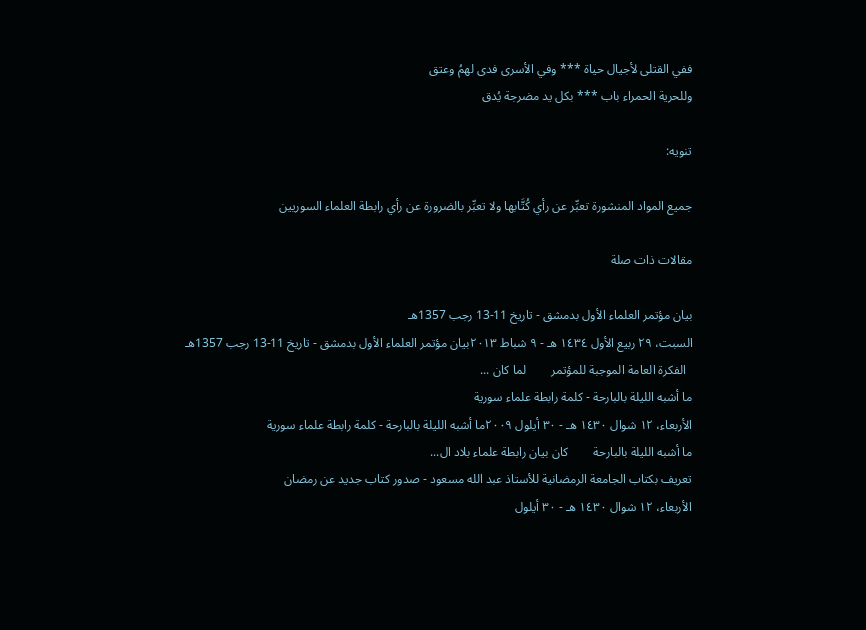ففي القتلى لأجيال حياة *** وفي الأسرى فدى لهمُ وعتق
وللحرية الحمراء باب *** بكل يد مضرجة يُدق

تنويه:

جميع المواد المنشورة تعبِّر عن رأي كُتَّابها ولا تعبِّر بالضرورة عن رأي رابطة العلماء السوريين

مقالات ذات صلة

بيان مؤتمر العلماء الأول بدمشق - تاريخ 11-13 رجب 1357هـ
السبت، ٢٩ ربيع الأول ١٤٣٤ هـ - ٩ شباط ٢٠١٣بيان مؤتمر العلماء الأول بدمشق - تاريخ 11-13 رجب 1357هـ
  الفكرة العامة الموجبة للمؤتمر        لما كان ...
ما أشبه الليلة بالبارحة - كلمة رابطة علماء سورية
الأربعاء، ١٢ شوال ١٤٣٠ هـ - ٣٠ أيلول ٢٠٠٩ما أشبه الليلة بالبارحة - كلمة رابطة علماء سورية
ما أشبه الليلة بالبارحة        كان بيان رابطة علماء بلاد ال...
تعريف بكتاب الجامعة الرمضانية للأستاذ عبد الله مسعود - صدور كتاب جديد عن رمضان
الأربعاء، ١٢ شوال ١٤٣٠ هـ - ٣٠ أيلول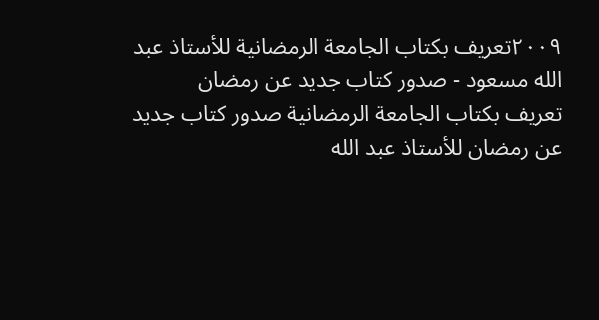٢٠٠٩تعريف بكتاب الجامعة الرمضانية للأستاذ عبد الله مسعود - صدور كتاب جديد عن رمضان
تعريف بكتاب الجامعة الرمضانية صدور كتاب جديد عن رمضان للأستاذ عبد الله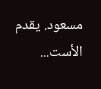مسعود. يقدم الأست...